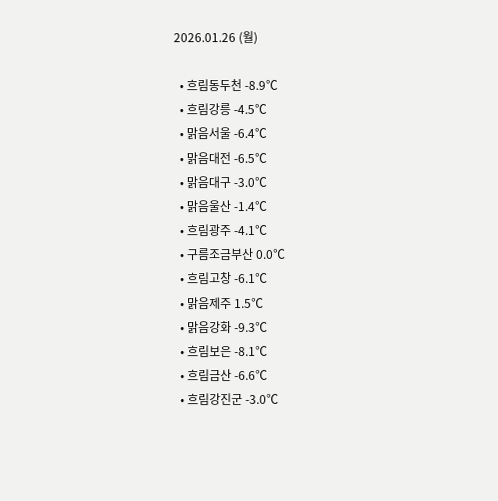2026.01.26 (월)

  • 흐림동두천 -8.9℃
  • 흐림강릉 -4.5℃
  • 맑음서울 -6.4℃
  • 맑음대전 -6.5℃
  • 맑음대구 -3.0℃
  • 맑음울산 -1.4℃
  • 흐림광주 -4.1℃
  • 구름조금부산 0.0℃
  • 흐림고창 -6.1℃
  • 맑음제주 1.5℃
  • 맑음강화 -9.3℃
  • 흐림보은 -8.1℃
  • 흐림금산 -6.6℃
  • 흐림강진군 -3.0℃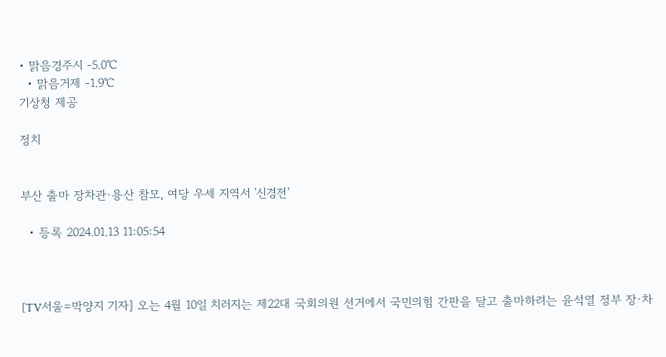• 맑음경주시 -5.0℃
  • 맑음거제 -1.9℃
기상청 제공

정치


부산 출마 장차관·용산 참모, 여당 우세 지역서 '신경전'

  • 등록 2024.01.13 11:05:54



[TV서울=박양지 기자] 오는 4월 10일 치러지는 제22대 국회의원 선거에서 국민의힘 간판을 달고 출마하려는 윤석열 정부 장·차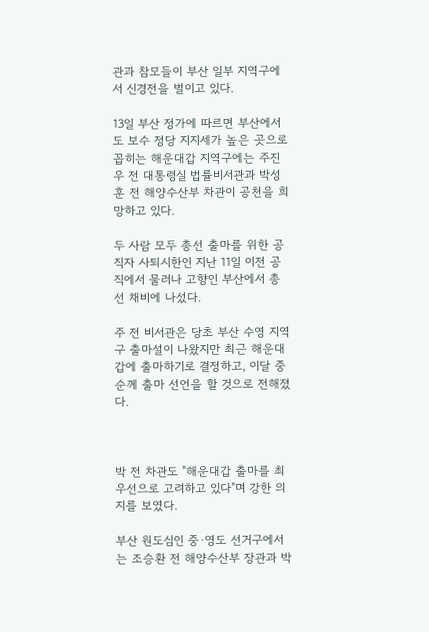관과 참모들이 부산 일부 지역구에서 신경전을 벌이고 있다.

13일 부산 정가에 따르면 부산에서도 보수 정당 지지세가 높은 곳으로 꼽히는 해운대갑 지역구에는 주진우 전 대통령실 법률비서관과 박성훈 전 해양수산부 차관이 공천을 희망하고 있다.

두 사람 모두 총선 출마를 위한 공직자 사퇴시한인 지난 11일 이전 공직에서 물러나 고향인 부산에서 총선 채비에 나섰다.

주 전 비서관은 당초 부산 수영 지역구 출마설이 나왔지만 최근 해운대갑에 출마하기로 결정하고, 이달 중순께 출마 선언을 할 것으로 전해졌다.



박 전 차관도 "해운대갑 출마를 최우선으로 고려하고 있다"며 강한 의지를 보였다.

부산 원도심인 중·영도 선거구에서는 조승환 전 해양수산부 장관과 박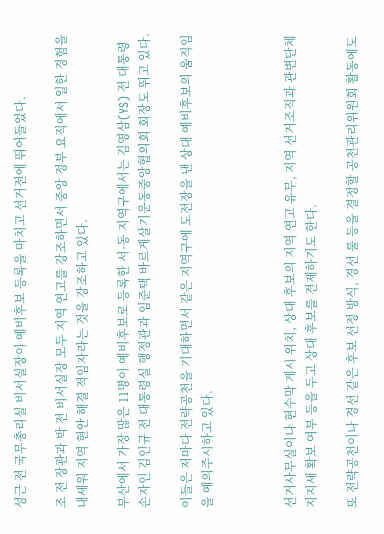성근 전 국무총리실 비서실장이 예비후보 등록을 마치고 선거전에 뛰어들었다.

조 전 장관과 박 전 비서실장 모두 지역 연고를 강조하면서 중앙 정부 요직에서 일한 경험을 내세워 지역 현안 해결 적임자라는 것을 강조하고 있다.

부산에서 가장 많은 11명이 예비후보로 등록한 서·동 지역구에서는 김영삼(YS) 전 대통령 손자인 김인규 전 대통령실 행정관과 임준택 바르게살기운동중앙협의회 회장도 뛰고 있다.

이들은 저마다 전략공천을 기대하면서 같은 지역구에 도전장을 낸 상대 예비후보의 움직임을 예의주시하고 있다.



선거사무실이나 현수막 게시 위치, 상대 후보의 지역 연고 유무, 지역 선거조직과 관변단체 지지세 확보 여부 등을 두고 상대 후보를 견제하기도 한다.

또 전략공천이나 경선 같은 후보 선정 방식, 경선 룰 등을 결정할 공천관리위원회 활동에도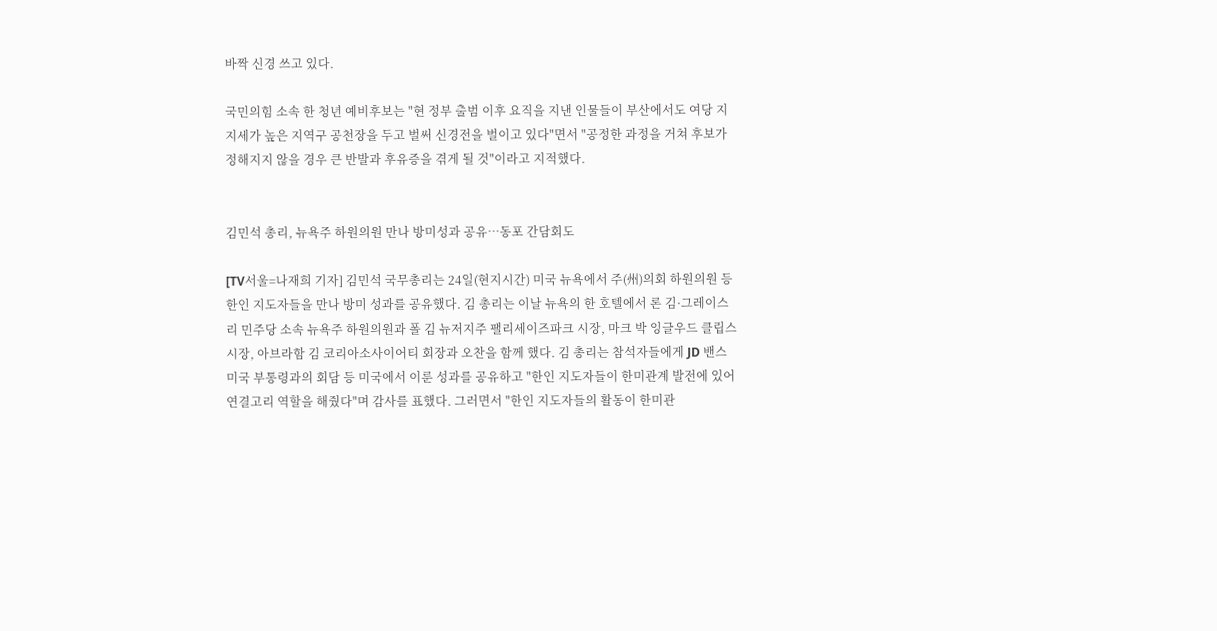바짝 신경 쓰고 있다.

국민의힘 소속 한 청년 예비후보는 "현 정부 출범 이후 요직을 지낸 인물들이 부산에서도 여당 지지세가 높은 지역구 공천장을 두고 벌써 신경전을 벌이고 있다"면서 "공정한 과정을 거쳐 후보가 정해지지 않을 경우 큰 반발과 후유증을 겪게 될 것"이라고 지적했다.


김민석 총리, 뉴욕주 하원의원 만나 방미성과 공유…동포 간담회도

[TV서울=나재희 기자] 김민석 국무총리는 24일(현지시간) 미국 뉴욕에서 주(州)의회 하원의원 등 한인 지도자들을 만나 방미 성과를 공유했다. 김 총리는 이날 뉴욕의 한 호텔에서 론 김·그레이스 리 민주당 소속 뉴욕주 하원의원과 폴 김 뉴저지주 팰리세이즈파크 시장, 마크 박 잉글우드 클립스 시장, 아브라함 김 코리아소사이어티 회장과 오찬을 함께 했다. 김 총리는 참석자들에게 JD 밴스 미국 부통령과의 회담 등 미국에서 이룬 성과를 공유하고 "한인 지도자들이 한미관계 발전에 있어 연결고리 역할을 해줬다"며 감사를 표했다. 그러면서 "한인 지도자들의 활동이 한미관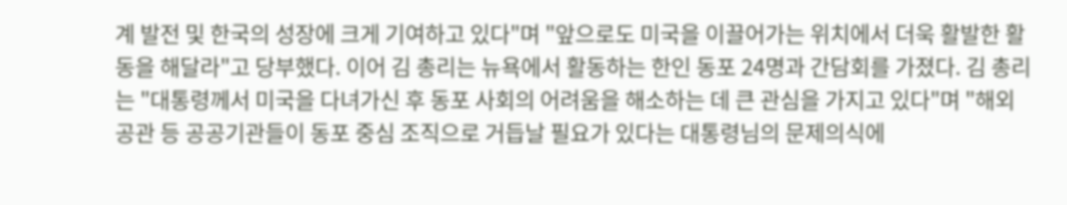계 발전 및 한국의 성장에 크게 기여하고 있다"며 "앞으로도 미국을 이끌어가는 위치에서 더욱 활발한 활동을 해달라"고 당부했다. 이어 김 총리는 뉴욕에서 활동하는 한인 동포 24명과 간담회를 가졌다. 김 총리는 "대통령께서 미국을 다녀가신 후 동포 사회의 어려움을 해소하는 데 큰 관심을 가지고 있다"며 "해외공관 등 공공기관들이 동포 중심 조직으로 거듭날 필요가 있다는 대통령님의 문제의식에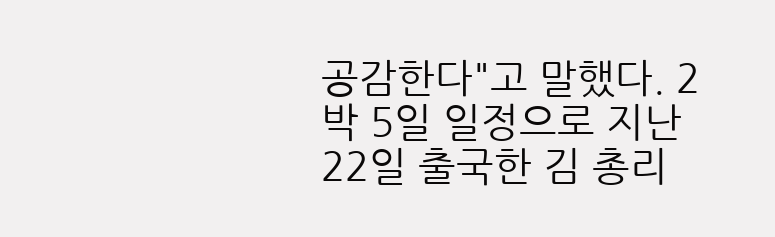공감한다"고 말했다. 2박 5일 일정으로 지난 22일 출국한 김 총리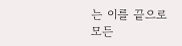는 이를 끝으로 모든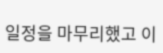일정을 마무리했고 이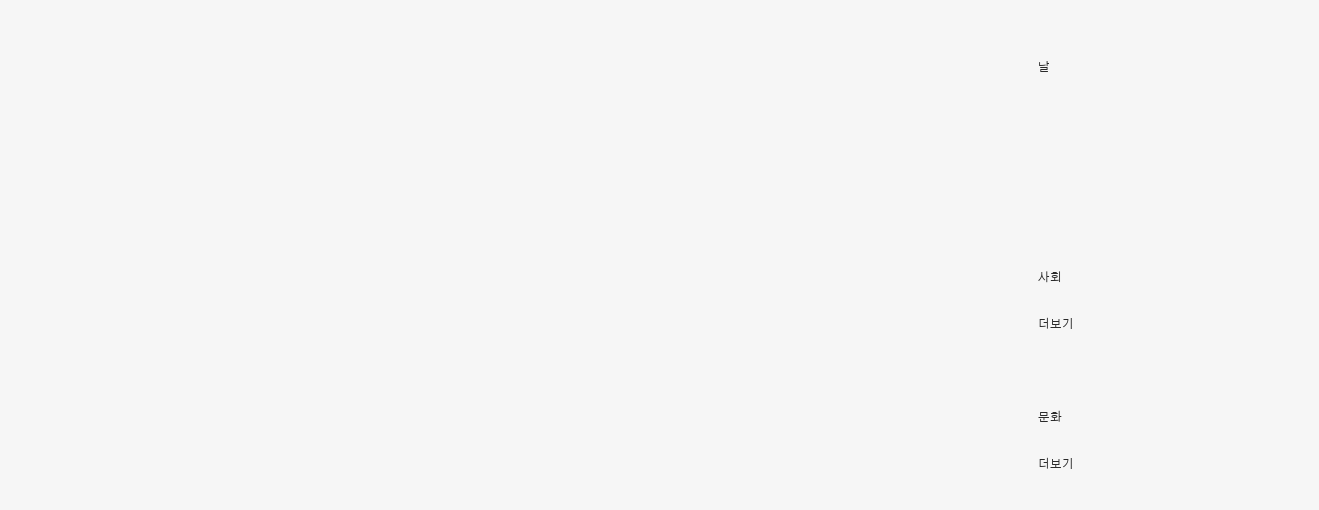날








사회

더보기



문화

더보기